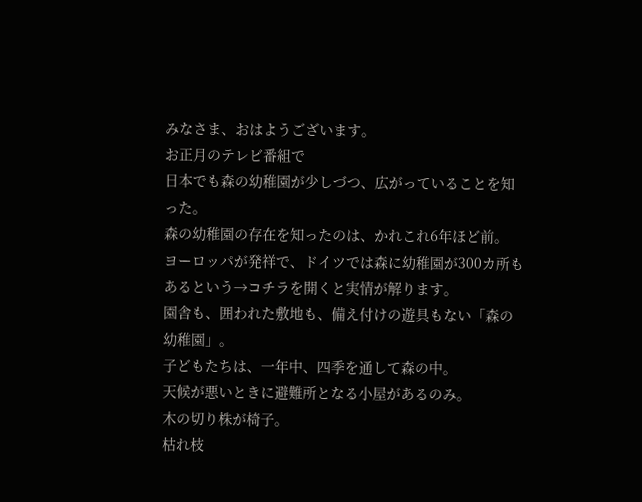みなさま、おはようございます。
お正月のテレビ番組で
日本でも森の幼稚園が少しづつ、広がっていることを知った。
森の幼稚園の存在を知ったのは、かれこれ6年ほど前。
ヨーロッパが発祥で、ドイツでは森に幼稚園が300カ所もあるという→コチラを開くと実情が解ります。
園舎も、囲われた敷地も、備え付けの遊具もない「森の幼稚園」。
子どもたちは、一年中、四季を通して森の中。
天候が悪いときに避難所となる小屋があるのみ。
木の切り株が椅子。
枯れ枝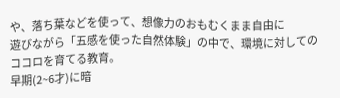や、落ち葉などを使って、想像力のおもむくまま自由に
遊びながら「五感を使った自然体験」の中で、環境に対してのココロを育てる教育。
早期(2~6才)に暗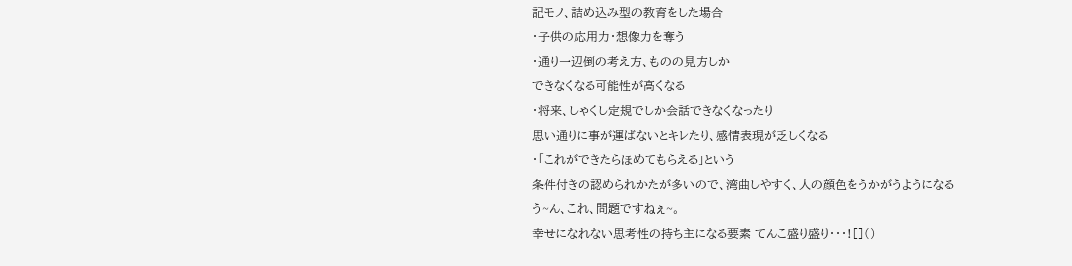記モノ、詰め込み型の教育をした場合
・子供の応用力・想像力を奪う
・通り一辺倒の考え方、ものの見方しか
できなくなる可能性が高くなる
・将来、しゃくし定規でしか会話できなくなったり
思い通りに事が運ばないとキレたり、感情表現が乏しくなる
・「これができたらほめてもらえる」という
条件付きの認められかたが多いので、湾曲しやすく、人の顔色をうかがうようになる
う~ん、これ、問題ですねぇ~。
幸せになれない思考性の持ち主になる要素 てんこ盛り盛り・・・![]()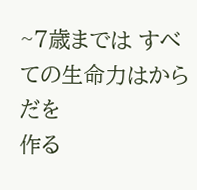~7歳までは すべての生命力はからだを
作る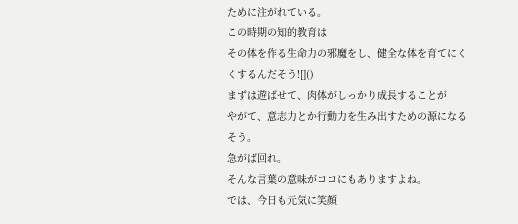ために注がれている。
この時期の知的教育は
その体を作る生命力の邪魔をし、健全な体を育てにくくするんだそう![]()
まずは遊ばせて、肉体がしっかり成長することが
やがて、意志力とか行動力を生み出すための源になるそう。
急がば回れ。
そんな言葉の意味がココにもありますよね。
では、今日も元気に笑顔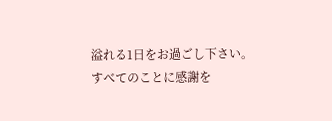溢れる1日をお過ごし下さい。
すべてのことに感謝を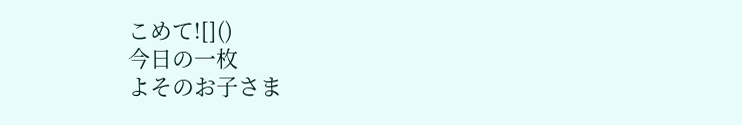こめて![]()
今日の一枚
よそのお子さま